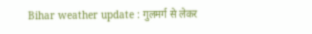Bihar weather update : गुलमर्ग से लेकर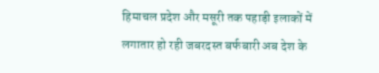हिमाचल प्रदेश और मसूरी तक पहाड़ी इलाकों में लगातार हो रही जबरदस्त बर्फबारी अब देश के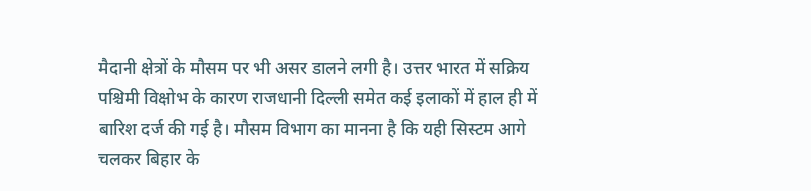मैदानी क्षेत्रों के मौसम पर भी असर डालने लगी है। उत्तर भारत में सक्रिय पश्चिमी विक्षोभ के कारण राजधानी दिल्ली समेत कई इलाकों में हाल ही में बारिश दर्ज की गई है। मौसम विभाग का मानना है कि यही सिस्टम आगे चलकर बिहार के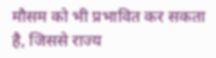मौसम को भी प्रभावित कर सकता है, जिससे राज्य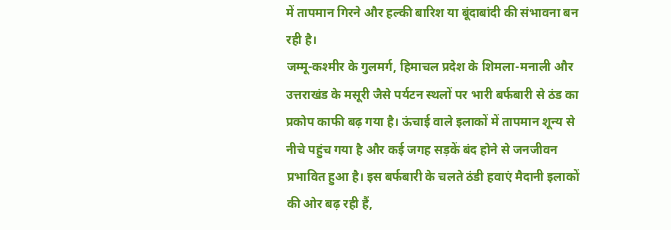में तापमान गिरने और हल्की बारिश या बूंदाबांदी की संभावना बन रही है।
जम्मू-कश्मीर के गुलमर्ग, हिमाचल प्रदेश के शिमला-मनाली और उत्तराखंड के मसूरी जैसे पर्यटन स्थलों पर भारी बर्फबारी से ठंड का प्रकोप काफी बढ़ गया है। ऊंचाई वाले इलाकों में तापमान शून्य से नीचे पहुंच गया है और कई जगह सड़कें बंद होने से जनजीवन प्रभावित हुआ है। इस बर्फबारी के चलते ठंडी हवाएं मैदानी इलाकों की ओर बढ़ रही हैं,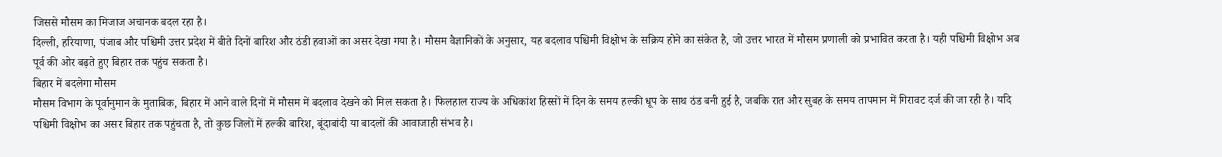जिससे मौसम का मिजाज अचानक बदल रहा है।
दिल्ली, हरियाणा, पंजाब और पश्चिमी उत्तर प्रदेश में बीते दिनों बारिश और ठंडी हवाओं का असर देखा गया है। मौसम वैज्ञानिकों के अनुसार, यह बदलाव पश्चिमी विक्षोभ के सक्रिय होने का संकेत है, जो उत्तर भारत में मौसम प्रणाली को प्रभावित करता है। यही पश्चिमी विक्षोभ अब पूर्व की ओर बढ़ते हुए बिहार तक पहुंच सकता है।
बिहार में बदलेगा मौसम
मौसम विभाग के पूर्वानुमान के मुताबिक, बिहार में आने वाले दिनों में मौसम में बदलाव देखने को मिल सकता है। फिलहाल राज्य के अधिकांश हिस्सों में दिन के समय हल्की धूप के साथ ठंड बनी हुई है, जबकि रात और सुबह के समय तापमान में गिरावट दर्ज की जा रही है। यदि पश्चिमी विक्षोभ का असर बिहार तक पहुंचता है, तो कुछ जिलों में हल्की बारिश, बूंदाबांदी या बादलों की आवाजाही संभव है।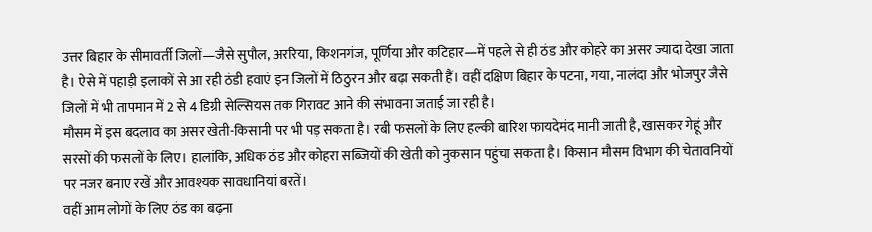उत्तर बिहार के सीमावर्ती जिलों—जैसे सुपौल, अररिया, किशनगंज, पूर्णिया और कटिहार—में पहले से ही ठंड और कोहरे का असर ज्यादा देखा जाता है। ऐसे में पहाड़ी इलाकों से आ रही ठंडी हवाएं इन जिलों में ठिठुरन और बढ़ा सकती हैं। वहीं दक्षिण बिहार के पटना, गया, नालंदा और भोजपुर जैसे जिलों में भी तापमान में 2 से 4 डिग्री सेल्सियस तक गिरावट आने की संभावना जताई जा रही है।
मौसम में इस बदलाव का असर खेती-किसानी पर भी पड़ सकता है। रबी फसलों के लिए हल्की बारिश फायदेमंद मानी जाती है, खासकर गेहूं और सरसों की फसलों के लिए। हालांकि, अधिक ठंड और कोहरा सब्जियों की खेती को नुकसान पहुंचा सकता है। किसान मौसम विभाग की चेतावनियों पर नजर बनाए रखें और आवश्यक सावधानियां बरतें।
वहीं आम लोगों के लिए ठंड का बढ़ना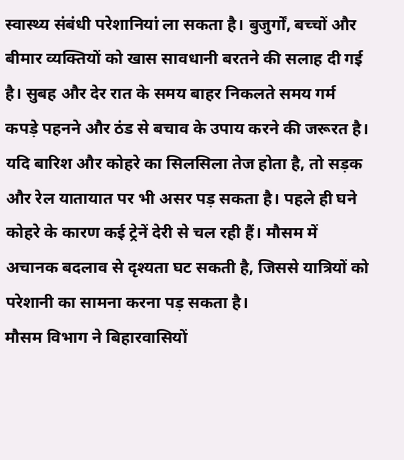स्वास्थ्य संबंधी परेशानियां ला सकता है। बुजुर्गों, बच्चों और बीमार व्यक्तियों को खास सावधानी बरतने की सलाह दी गई है। सुबह और देर रात के समय बाहर निकलते समय गर्म कपड़े पहनने और ठंड से बचाव के उपाय करने की जरूरत है।
यदि बारिश और कोहरे का सिलसिला तेज होता है, तो सड़क और रेल यातायात पर भी असर पड़ सकता है। पहले ही घने कोहरे के कारण कई ट्रेनें देरी से चल रही हैं। मौसम में अचानक बदलाव से दृश्यता घट सकती है, जिससे यात्रियों को परेशानी का सामना करना पड़ सकता है।
मौसम विभाग ने बिहारवासियों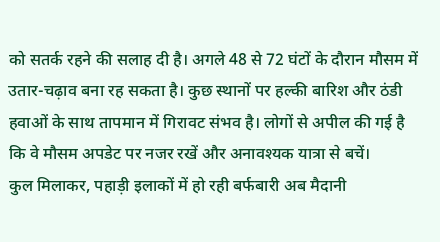को सतर्क रहने की सलाह दी है। अगले 48 से 72 घंटों के दौरान मौसम में उतार-चढ़ाव बना रह सकता है। कुछ स्थानों पर हल्की बारिश और ठंडी हवाओं के साथ तापमान में गिरावट संभव है। लोगों से अपील की गई है कि वे मौसम अपडेट पर नजर रखें और अनावश्यक यात्रा से बचें।
कुल मिलाकर, पहाड़ी इलाकों में हो रही बर्फबारी अब मैदानी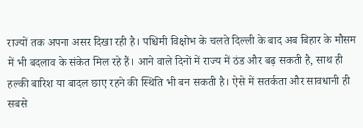राज्यों तक अपना असर दिखा रही है। पश्चिमी विक्षोभ के चलते दिल्ली के बाद अब बिहार के मौसम में भी बदलाव के संकेत मिल रहे हैं। आने वाले दिनों में राज्य में ठंड और बढ़ सकती है, साथ ही हल्की बारिश या बादल छाए रहने की स्थिति भी बन सकती है। ऐसे में सतर्कता और सावधानी ही सबसे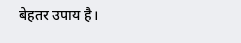बेहतर उपाय है।